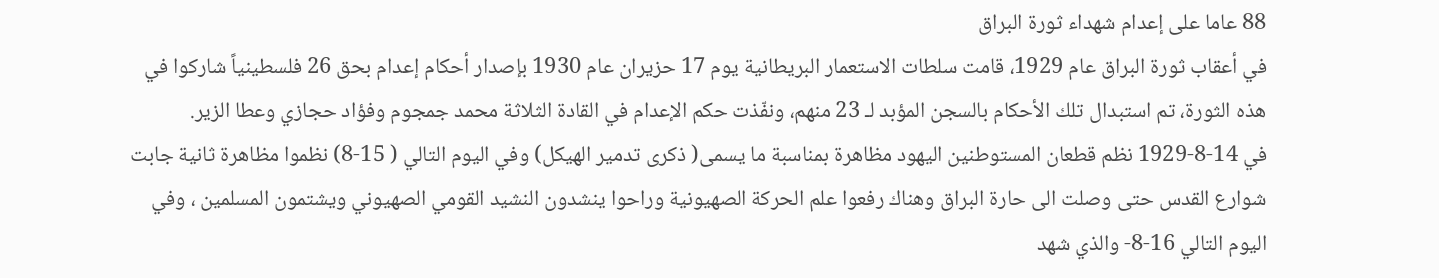88 عاما على إعدام شهداء ثورة البراق
في أعقاب ثورة البراق عام 1929، قامت سلطات الاستعمار البريطانية يوم 17 حزيران عام 1930 بإصدار أحكام إعدام بحق 26 فلسطينياً شاركوا في هذه الثورة، تم استبدال تلك الأحكام بالسجن المؤبد لـ 23 منهم، ونفّذت حكم الإعدام في القادة الثلاثة محمد جمجوم وفؤاد حجازي وعطا الزير.
في 14-8-1929 نظم قطعان المستوطنين اليهود مظاهرة بمناسبة ما يسمى( ذكرى تدمير الهيكل) وفي اليوم التالي ( 15-8) نظموا مظاهرة ثانية جابت شوارع القدس حتى وصلت الى حارة البراق وهناك رفعوا علم الحركة الصهيونية وراحوا ينشدون النشيد القومي الصهيوني ويشتمون المسلمين ، وفي اليوم التالي 16-8- والذي شهد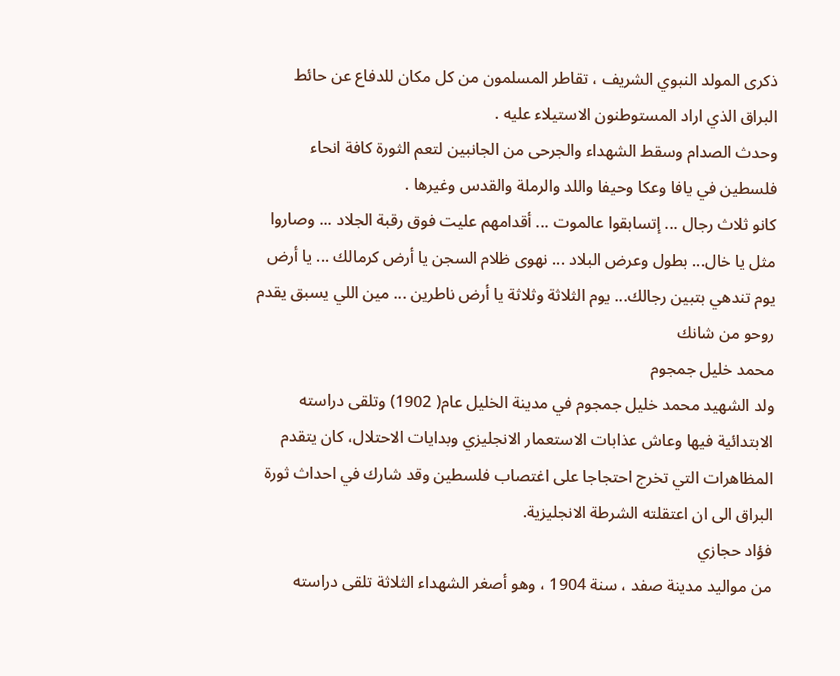ذكرى المولد النبوي الشريف ، تقاطر المسلمون من كل مكان للدفاع عن حائط البراق الذي اراد المستوطنون الاستيلاء عليه .
وحدث الصدام وسقط الشهداء والجرحى من الجانبين لتعم الثورة كافة انحاء فلسطين في يافا وعكا وحيفا واللد والرملة والقدس وغيرها .
كانو ثلاث رجال ... إتسابقوا عالموت ... أقدامهم عليت فوق رقبة الجلاد ... وصاروا مثل يا خال... بطول وعرض البلاد ... نهوى ظلام السجن يا أرض كرمالك ... يا أرض يوم تندهي بتبين رجالك... يوم الثلاثة وثلاثة يا أرض ناطرين ... مين اللي يسبق يقدم روحو من شانك
محمد خليل جمجوم
ولد الشهيد محمد خليل جمجوم في مدينة الخليل عام( 1902) وتلقى دراسته الابتدائية فيها وعاش عذابات الاستعمار الانجليزي وبدايات الاحتلال، كان يتقدم المظاهرات التي تخرج احتجاجا على اغتصاب فلسطين وقد شارك في احداث ثورة البراق الى ان اعتقلته الشرطة الانجليزية.
فؤاد حجازي
من مواليد مدينة صفد ، سنة 1904 ، وهو أصغر الشهداء الثلاثة تلقى دراسته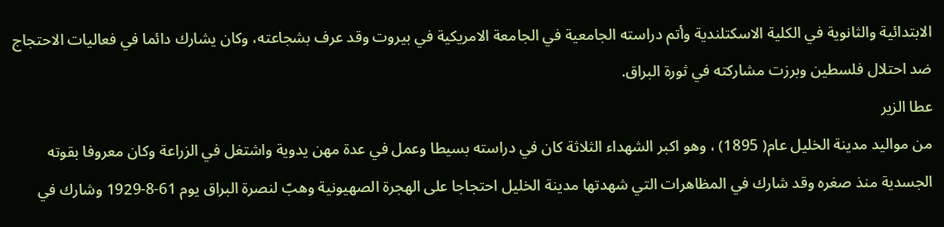الابتدائية والثانوية في الكلية الاسكتلندية وأتم دراسته الجامعية في الجامعة الامريكية في بيروت وقد عرف بشجاعته، وكان يشارك دائما في فعاليات الاحتجاج ضد احتلال فلسطين وبرزت مشاركته في ثورة البراق.
عطا الزير
من مواليد مدينة الخليل عام( 1895) ، وهو اكبر الشهداء الثلاثة كان في دراسته بسيطا وعمل في عدة مهن يدوية واشتغل في الزراعة وكان معروفا بقوته الجسدية منذ صغره وقد شارك في المظاهرات التي شهدتها مدينة الخليل احتجاجا على الهجرة الصهيونية وهبّ لنصرة البراق يوم 61-8-1929 وشارك في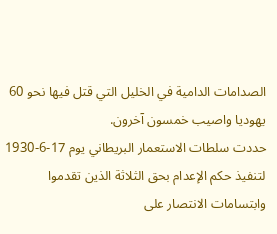الصدامات الدامية في الخليل التي قتل فيها نحو 60 يهوديا واصيب خمسون آخرون.
حددت سلطات الاستعمار البريطاني يوم 17-6-1930 لتنفيذ حكم الإعدام بحق الثلاثة الذين تقدموا وابتسامات الانتصار على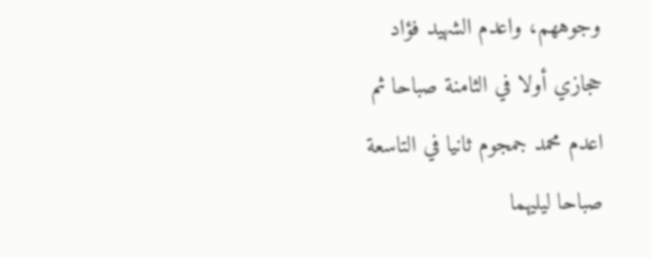وجوههم، واعدم الشهيد فؤاد حجازي أولا في الثامنة صباحا ثم اعدم محمد جمجوم ثانيا في التاسعة صباحا ليليهما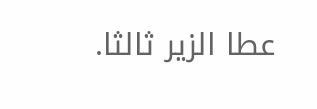عطا الزير ثالثا.